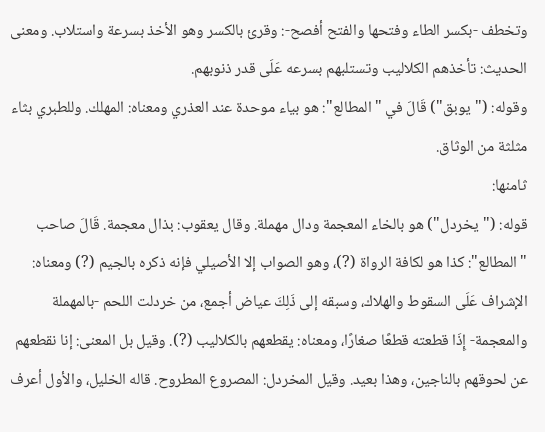وتخطف -بكسر الطاء وفتحها والفتح أفصح-: وقرئ بالكسر وهو الأخذ بسرعة واستلاب. ومعنى الحديث: تأخذهم الكلاليب وتستلبهم بسرعه عَلَى قدر ذنوبهم.
وقوله: ("يوبق") قَالَ في "المطالع": هو بياء موحدة عند العذري ومعناه: المهلك. وللطبري بثاء مثلثة من الوثاق.
ثامنها:
قوله: ("يخردل") هو بالخاء المعجمة ودال مهملة. وقال يعقوب: بذال معجمة. قَالَ صاحب "المطالع": كذا هو لكافة الرواة (?)، وهو الصواب إلا الأصيلي فإنه ذكره بالجيم (?) ومعناه: الإشراف عَلَى السقوط والهلاك، وسبقه إلى ذَلِكَ عياض أجمع، من خردلت اللحم -بالمهملة والمعجمة- إِذَا قطعته قطعًا صغارًا، ومعناه: يقطعهم بالكلاليب (?). وقيل بل المعنى: إنا نقطعهم عن لحوقهم بالناجين، وهذا بعيد. وقيل المخردل: المصروع المطروح. قاله الخليل، والأول أعرف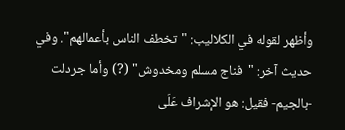وأظهر لقوله في الكلاليب: "تخطف الناس بأعمالهم". وفي حديث آخر: "فناج مسلم ومخدوش" (?) وأما جردلت -بالجيم- فقيل: هو الإشراف عَلَى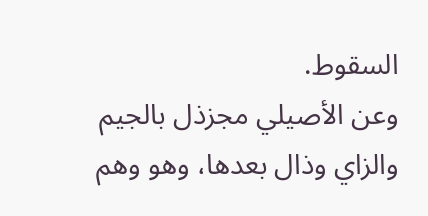السقوط.
وعن الأصيلي مجزذل بالجيم والزاي وذال بعدها، وهو وهم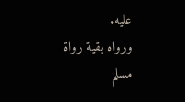عليه.
ورواه بقية رواة مسلم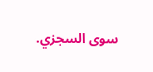سوى السجزي.